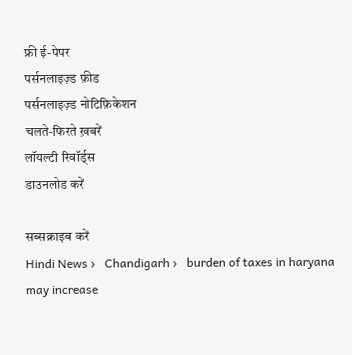फ्री ई-पेपर
पर्सनलाइज़्ड फ़ीड
पर्सनलाइज़्ड नोटिफ़िकेशन
चलते-फिरते ख़बरें
लॉयल्टी रिवॉर्ड्स
डाउनलोड करें

सब्सक्राइब करें
Hindi News ›   Chandigarh ›   burden of taxes in haryana may increase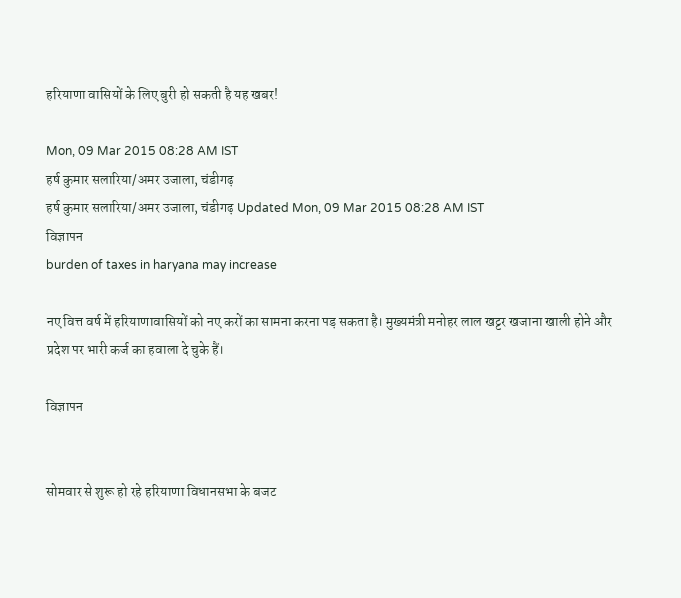हरियाणा वासियों के लिए बुरी हो सकती है यह खबर!

Mon, 09 Mar 2015 08:28 AM IST
हर्ष कुमार सलारिया/अमर उजाला, चंडीगढ़
हर्ष कुमार सलारिया/अमर उजाला, चंडीगढ़ Updated Mon, 09 Mar 2015 08:28 AM IST
विज्ञापन
burden of taxes in haryana may increase

नए वित्त वर्ष में हरियाणावासियों को नए करों का सामना करना पड़ सकता है। मुख्यमंत्री मनोहर लाल खट्टर खजाना खाली होने और प्रदेश पर भारी कर्ज का हवाला दे चुके हैं।

विज्ञापन


सोमवार से शुरू हो रहे हरियाणा विधानसभा के बजट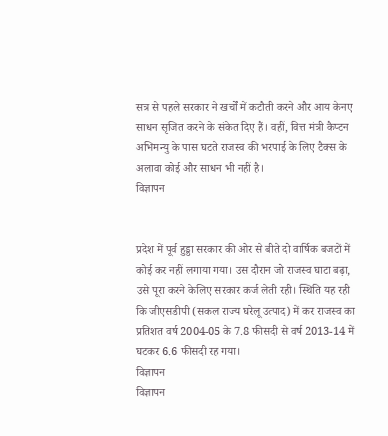सत्र से पहले सरकार ने खर्चों में कटौती करने और आय केनए साधन सृजित करने के संकेत दिए हैं। वहीं, वित्त मंत्री कैप्टन अभिमन्यु के पास घटते राजस्व की भरपाई के लिए टैक्स के अलावा कोई और साधन भी नहीं है।
विज्ञापन


प्रदेश में पूर्व हुड्डा सरकार की ओर से बीते दो वार्षिक बजटों में कोई कर नहीं लगाया गया। उस दौरान जो राजस्व घाटा बढ़ा, उसे पूरा करने केलिए सरकार कर्ज लेती रही। स्थिति यह रही कि जीएसडीपी (सकल राज्य घरेलू उत्पाद) में कर राजस्व का प्रतिशत वर्ष 2004-05 के 7.8 फीसदी से वर्ष 2013-14 में घटकर 6.6 फीसदी रह गया।
विज्ञापन
विज्ञापन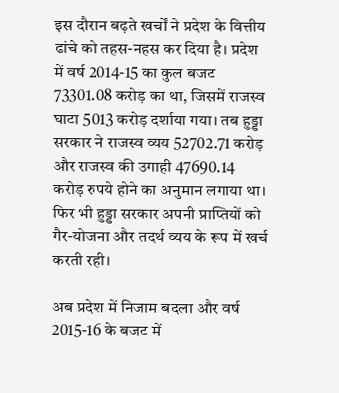इस दौरान बढ़ते खर्चों ने प्रदेश के वित्तीय ढांचे को तहस-नहस कर दिया है। प्रदेश में वर्ष 2014-15 का कुल बजट 73301.08 करोड़ का था, जिसमें राजस्व घाटा 5013 करोड़ दर्शाया गया। तब हुड्डा सरकार ने राजस्व व्यय 52702.71 करोड़ और राजस्व की उगाही 47690.14 करोड़ रुपये होने का अनुमान लगाया था। फिर भी हुड्डा सरकार अपनी प्राप्तियों को गैर-योजना और तदर्थ व्यय के रूप में खर्च करती रही।

अब प्रदेश में निजाम बदला और वर्ष 2015-16 के बजट में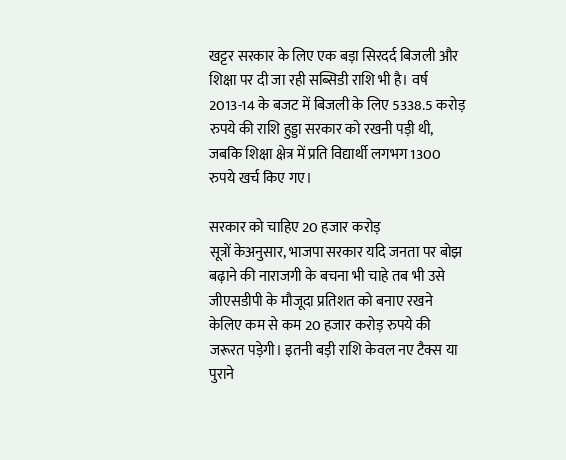खट्टर सरकार के लिए एक बड़ा सिरदर्द बिजली और शिक्षा पर दी जा रही सब्सिडी राशि भी है। वर्ष 2013-14 के बजट में बिजली के लिए 5338.5 करोड़ रुपये की राशि हुड्डा सरकार को रखनी पड़ी थी, जबकि शिक्षा क्षेत्र में प्रति विद्यार्थी लगभग 1300 रुपये खर्च किए गए।

सरकार को चाहिए 20 हजार करोड़
सूत्रों केअनुसार, भाजपा सरकार यदि जनता पर बोझ बढ़ाने की नाराजगी के बचना भी चाहे तब भी उसे जीएसडीपी के मौजूदा प्रतिशत को बनाए रखने केलिए कम से कम 20 हजार करोड़ रुपये की जरूरत पड़ेगी। इतनी बड़ी राशि केवल नए टैक्स या पुराने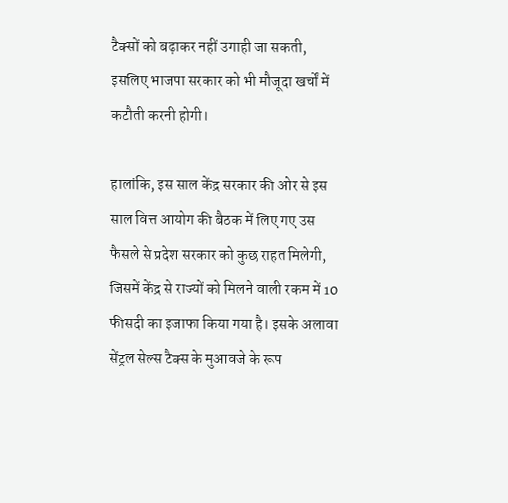टैक्सों को बढ़ाकर नहीं उगाही जा सकती, इसलिए भाजपा सरकार को भी मौजूदा खर्चों में कटौती करनी होगी।

हालांकि, इस साल केंद्र सरकार की ओर से इस साल वित्त आयोग की बैठक में लिए गए उस फैसले से प्रदेश सरकार को कुछ राहत मिलेगी, जिसमें केंद्र से राज्यों को मिलने वाली रकम में 10 फीसदी का इजाफा किया गया है। इसके अलावा सेंट्रल सेल्स टैक्स के मुआवजे के रूप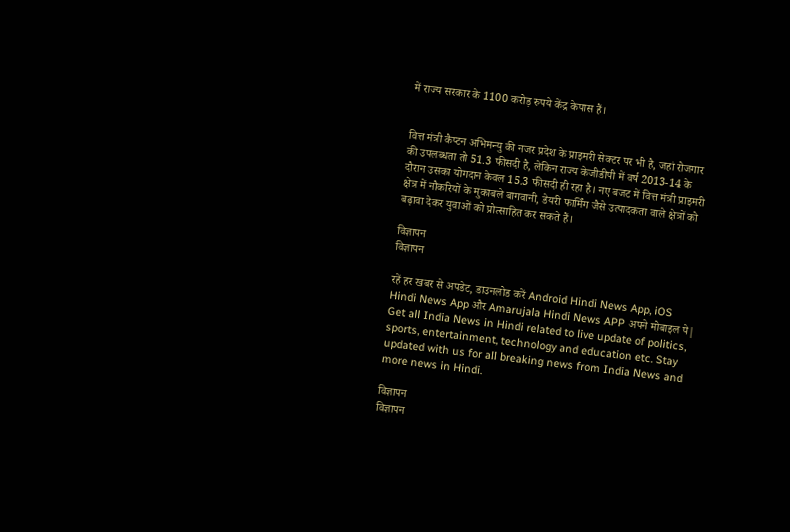में राज्य सरकार के 1100 करोड़ रुपये केंद्र केपास हैं।


वित्त मंत्री कैप्टन अभिमन्यु की नजर प्रदेश के प्राइमरी सेक्टर पर भी है, जहां रोजगार की उपलब्धता तो 51.3 फीसदी है, लेकिन राज्य केजीडीपी में वर्ष 2013-14 के दौरान उसका योगदान केवल 15.3 फीसदी ही रहा है। नए बजट में वित्त मंत्री प्राइमरी क्षेत्र में नौकरियों के मुकाबले बागवानी, डेयरी फार्मिंग जैसे उत्पादकता वाले क्षेत्रों को बढ़ावा देकर युवाओं को प्रोत्साहित कर सकते हैं।

विज्ञापन
विज्ञापन

रहें हर खबर से अपडेट, डाउनलोड करें Android Hindi News App, iOS Hindi News App और Amarujala Hindi News APP अपने मोबाइल पे|
Get all India News in Hindi related to live update of politics, sports, entertainment, technology and education etc. Stay updated with us for all breaking news from India News and more news in Hindi.

विज्ञापन
विज्ञापन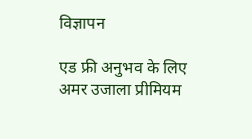विज्ञापन

एड फ्री अनुभव के लिए अमर उजाला प्रीमियम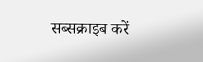सब्सक्राइब करें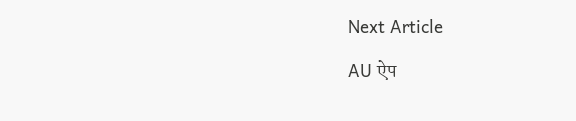Next Article

AU ऐप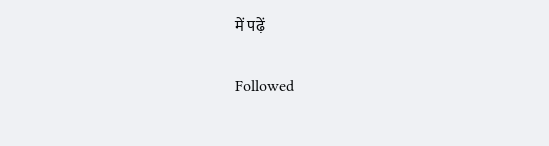में पढ़ें

Followed